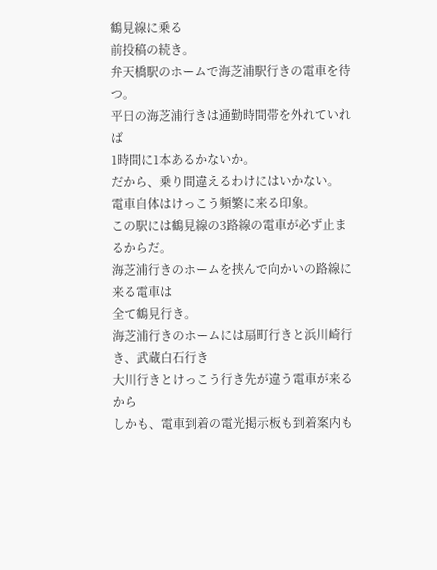鶴見線に乗る
前投稿の続き。
弁天橋駅のホームで海芝浦駅行きの電車を待つ。
平日の海芝浦行きは通勤時間帯を外れていれば
1時間に1本あるかないか。
だから、乗り間違えるわけにはいかない。
電車自体はけっこう頻繁に来る印象。
この駅には鶴見線の3路線の電車が必ず止まるからだ。
海芝浦行きのホームを挟んで向かいの路線に来る電車は
全て鶴見行き。
海芝浦行きのホームには扇町行きと浜川崎行き、武蔵白石行き
大川行きとけっこう行き先が違う電車が来るから
しかも、電車到着の電光掲示板も到着案内も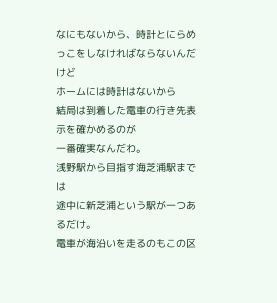なにもないから、時計とにらめっこをしなければならないんだけど
ホームには時計はないから
結局は到着した電車の行き先表示を確かめるのが
一番確実なんだわ。
浅野駅から目指す海芝浦駅までは
途中に新芝浦という駅が一つあるだけ。
電車が海沿いを走るのもこの区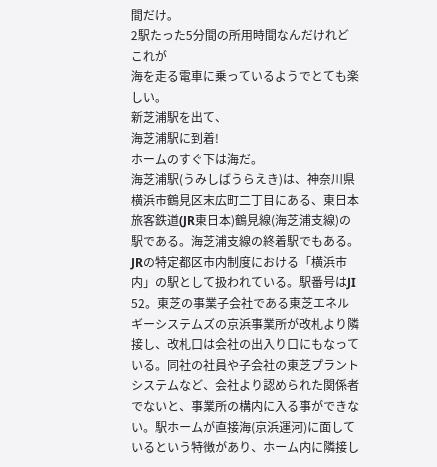間だけ。
2駅たった5分間の所用時間なんだけれど
これが
海を走る電車に乗っているようでとても楽しい。
新芝浦駅を出て、
海芝浦駅に到着!
ホームのすぐ下は海だ。
海芝浦駅(うみしばうらえき)は、神奈川県横浜市鶴見区末広町二丁目にある、東日本旅客鉄道(JR東日本)鶴見線(海芝浦支線)の駅である。海芝浦支線の終着駅でもある。JRの特定都区市内制度における「横浜市内」の駅として扱われている。駅番号はJI 52。東芝の事業子会社である東芝エネルギーシステムズの京浜事業所が改札より隣接し、改札口は会社の出入り口にもなっている。同社の社員や子会社の東芝プラントシステムなど、会社より認められた関係者でないと、事業所の構内に入る事ができない。駅ホームが直接海(京浜運河)に面しているという特徴があり、ホーム内に隣接し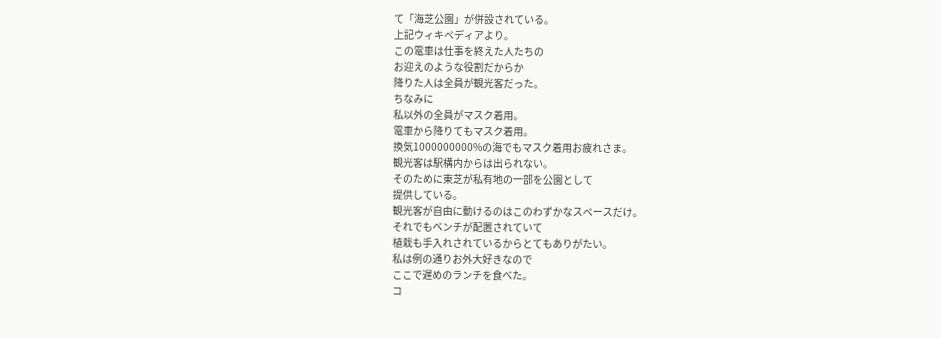て「海芝公園」が併設されている。
上記ウィキペディアより。
この電車は仕事を終えた人たちの
お迎えのような役割だからか
降りた人は全員が観光客だった。
ちなみに
私以外の全員がマスク着用。
電車から降りてもマスク着用。
換気1000000000%の海でもマスク着用お疲れさま。
観光客は駅構内からは出られない。
そのために東芝が私有地の一部を公園として
提供している。
観光客が自由に動けるのはこのわずかなスペースだけ。
それでもベンチが配置されていて
植栽も手入れされているからとてもありがたい。
私は例の通りお外大好きなので
ここで遅めのランチを食べた。
コ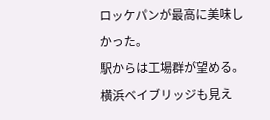ロッケパンが最高に美味しかった。
駅からは工場群が望める。
横浜ベイブリッジも見え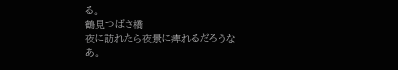る。
鶴見つばさ橋
夜に訪れたら夜景に痺れるだろうなあ。